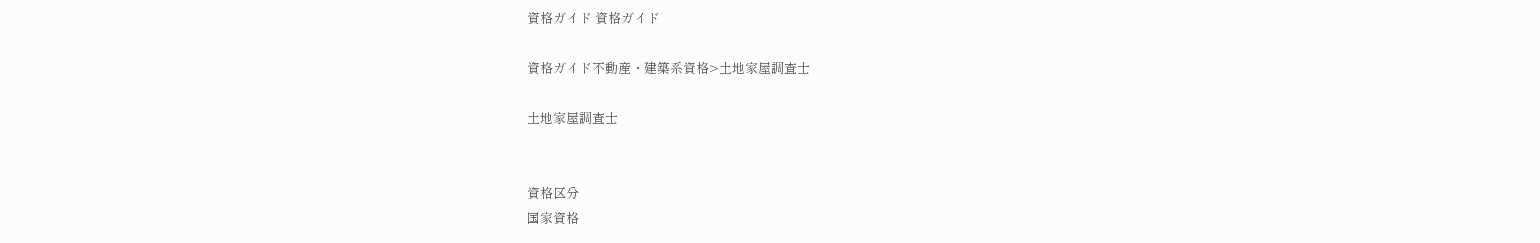資格ガイド 資格ガイド

資格ガイド不動産・建築系資格>土地家屋調査士

土地家屋調査士


資格区分
国家資格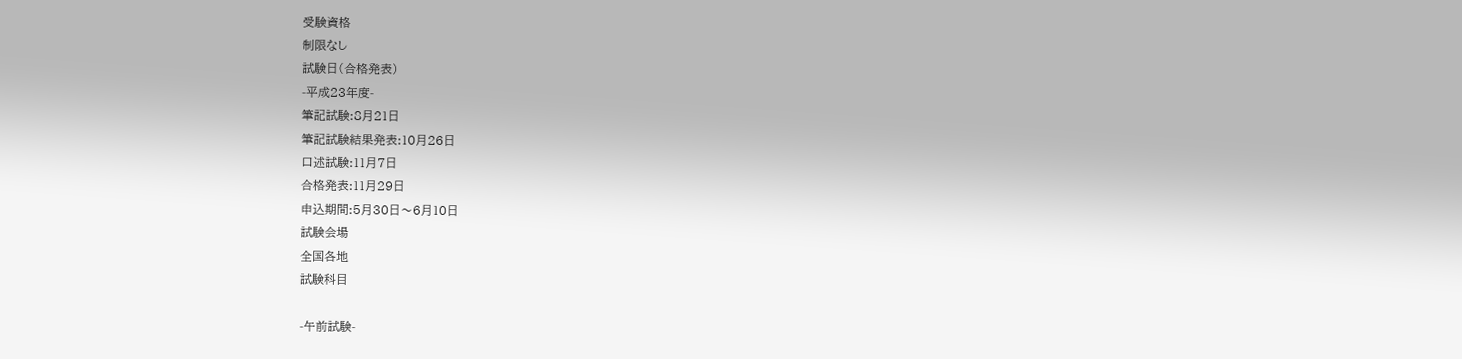受験資格
制限なし
試験日(合格発表)
-平成23年度-
筆記試験:8月21日
筆記試験結果発表:10月26日
口述試験:11月7日
合格発表:11月29日
申込期間:5月30日〜6月10日
試験会場
全国各地
試験科目

-午前試験-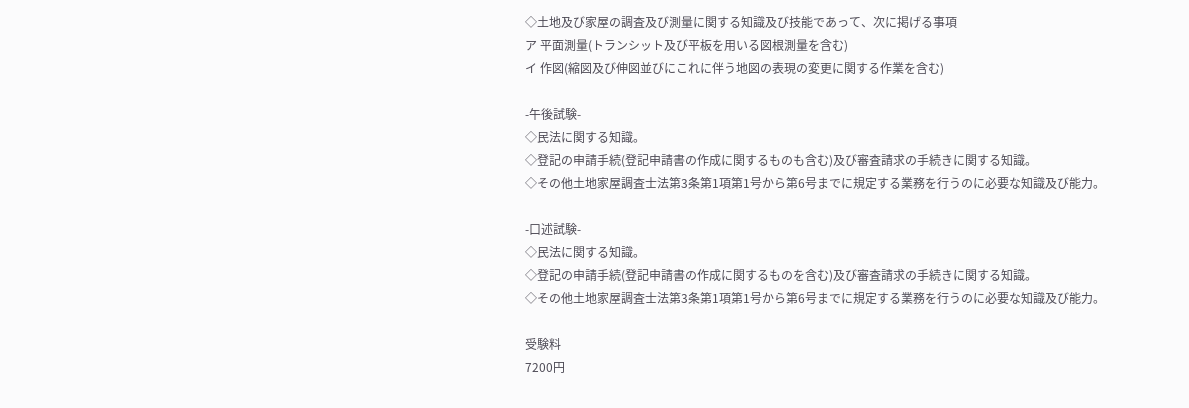◇土地及び家屋の調査及び測量に関する知識及び技能であって、次に掲げる事項
ア 平面測量(トランシット及び平板を用いる図根測量を含む)
イ 作図(縮図及び伸図並びにこれに伴う地図の表現の変更に関する作業を含む)

-午後試験-
◇民法に関する知識。
◇登記の申請手続(登記申請書の作成に関するものも含む)及び審査請求の手続きに関する知識。
◇その他土地家屋調査士法第3条第1項第1号から第6号までに規定する業務を行うのに必要な知識及び能力。

-口述試験-
◇民法に関する知識。
◇登記の申請手続(登記申請書の作成に関するものを含む)及び審査請求の手続きに関する知識。
◇その他土地家屋調査士法第3条第1項第1号から第6号までに規定する業務を行うのに必要な知識及び能力。

受験料
7200円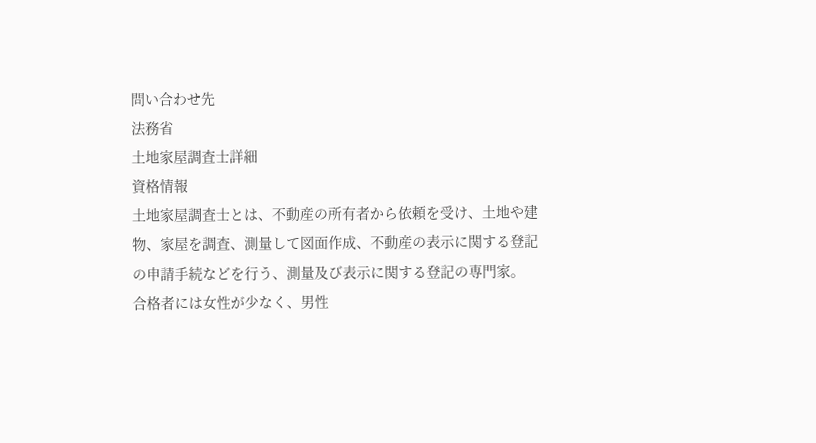問い合わせ先
法務省
土地家屋調査士詳細
資格情報
土地家屋調査士とは、不動産の所有者から依頼を受け、土地や建物、家屋を調査、測量して図面作成、不動産の表示に関する登記の申請手続などを行う、測量及び表示に関する登記の専門家。
合格者には女性が少なく、男性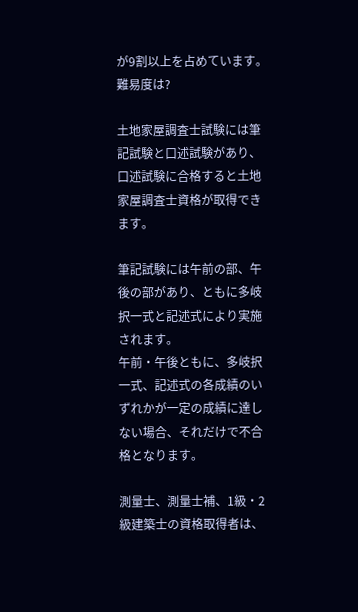が9割以上を占めています。
難易度は?

土地家屋調査士試験には筆記試験と口述試験があり、口述試験に合格すると土地家屋調査士資格が取得できます。

筆記試験には午前の部、午後の部があり、ともに多岐択一式と記述式により実施されます。
午前・午後ともに、多岐択一式、記述式の各成績のいずれかが一定の成績に達しない場合、それだけで不合格となります。

測量士、測量士補、1級・2級建築士の資格取得者は、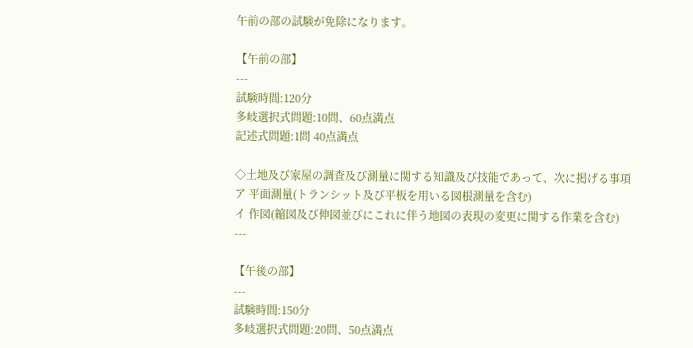午前の部の試験が免除になります。

【午前の部】
---
試験時間:120分
多岐選択式問題:10問、60点満点
記述式問題:1問 40点満点

◇土地及び家屋の調査及び測量に関する知識及び技能であって、次に掲げる事項
ア 平面測量(トランシット及び平板を用いる図根測量を含む)
イ 作図(縮図及び伸図並びにこれに伴う地図の表現の変更に関する作業を含む)
---

【午後の部】
---
試験時間:150分
多岐選択式問題:20問、50点満点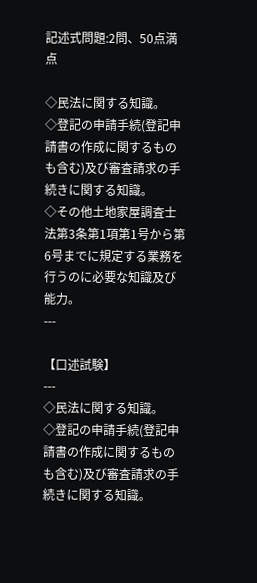記述式問題:2問、50点満点

◇民法に関する知識。
◇登記の申請手続(登記申請書の作成に関するものも含む)及び審査請求の手続きに関する知識。
◇その他土地家屋調査士法第3条第1項第1号から第6号までに規定する業務を行うのに必要な知識及び能力。
---

【口述試験】
---
◇民法に関する知識。
◇登記の申請手続(登記申請書の作成に関するものも含む)及び審査請求の手続きに関する知識。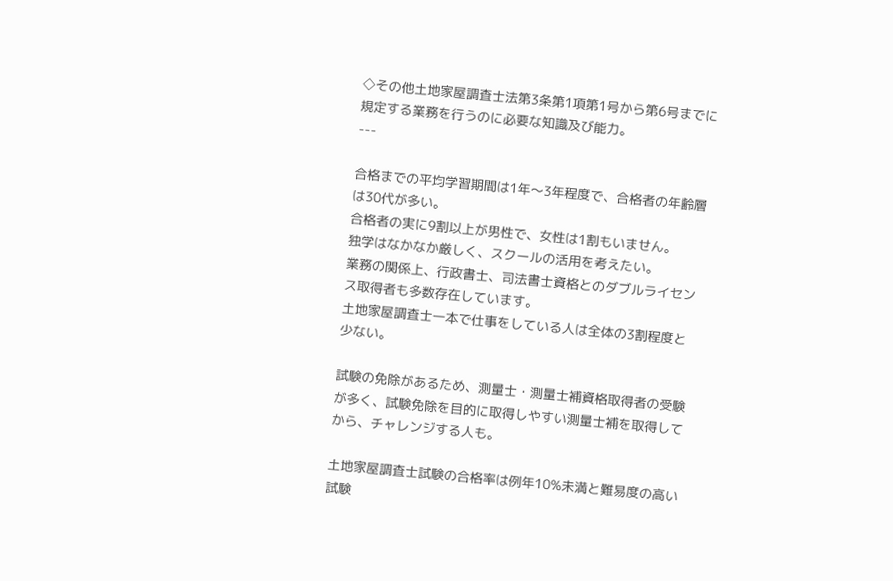◇その他土地家屋調査士法第3条第1項第1号から第6号までに規定する業務を行うのに必要な知識及び能力。
---

合格までの平均学習期間は1年〜3年程度で、合格者の年齢層は30代が多い。
合格者の実に9割以上が男性で、女性は1割もいません。
独学はなかなか厳しく、スクールの活用を考えたい。
業務の関係上、行政書士、司法書士資格とのダブルライセンス取得者も多数存在しています。
土地家屋調査士一本で仕事をしている人は全体の3割程度と少ない。

試験の免除があるため、測量士・測量士補資格取得者の受験が多く、試験免除を目的に取得しやすい測量士補を取得してから、チャレンジする人も。

土地家屋調査士試験の合格率は例年10%未満と難易度の高い試験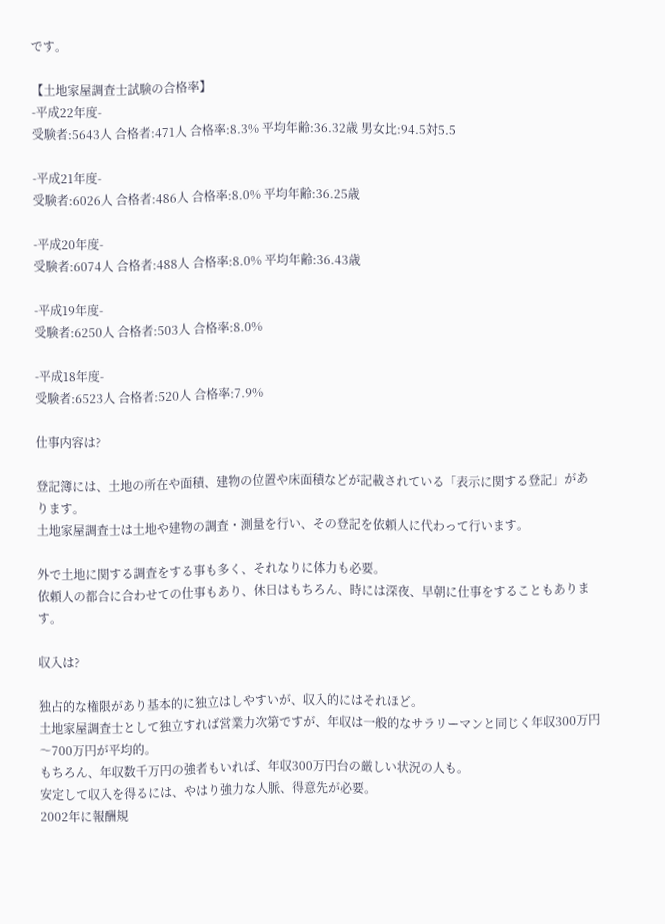です。

【土地家屋調査士試験の合格率】
-平成22年度-
受験者:5643人 合格者:471人 合格率:8.3% 平均年齢:36.32歳 男女比:94.5対5.5

-平成21年度-
受験者:6026人 合格者:486人 合格率:8.0% 平均年齢:36.25歳

-平成20年度-
受験者:6074人 合格者:488人 合格率:8.0% 平均年齢:36.43歳

-平成19年度-
受験者:6250人 合格者:503人 合格率:8.0%

-平成18年度-
受験者:6523人 合格者:520人 合格率:7.9%

仕事内容は?

登記簿には、土地の所在や面積、建物の位置や床面積などが記載されている「表示に関する登記」があります。
土地家屋調査士は土地や建物の調査・測量を行い、その登記を依頼人に代わって行います。

外で土地に関する調査をする事も多く、それなりに体力も必要。
依頼人の都合に合わせての仕事もあり、休日はもちろん、時には深夜、早朝に仕事をすることもあります。

収入は?

独占的な権限があり基本的に独立はしやすいが、収入的にはそれほど。
土地家屋調査士として独立すれば営業力次第ですが、年収は一般的なサラリーマンと同じく年収300万円〜700万円が平均的。
もちろん、年収数千万円の強者もいれば、年収300万円台の厳しい状況の人も。
安定して収入を得るには、やはり強力な人脈、得意先が必要。
2002年に報酬規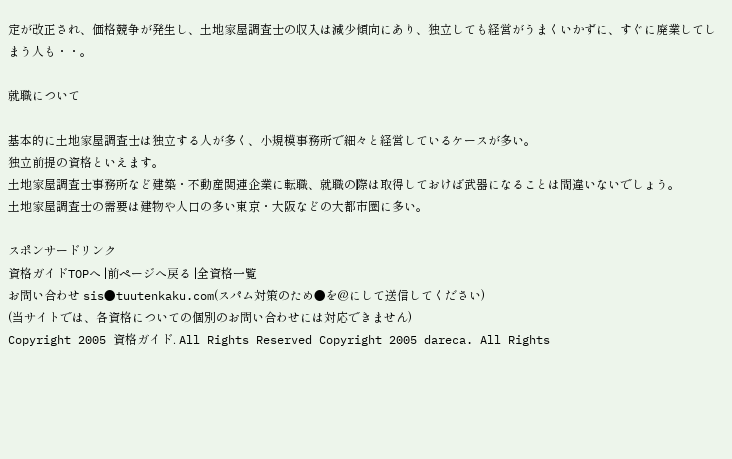定が改正され、価格競争が発生し、土地家屋調査士の収入は減少傾向にあり、独立しても経営がうまくいかずに、すぐに廃業してしまう人も・・。

就職について

基本的に土地家屋調査士は独立する人が多く、小規模事務所で細々と経営しているケースが多い。
独立前提の資格といえます。
土地家屋調査士事務所など建築・不動産関連企業に転職、就職の際は取得しておけば武器になることは間違いないでしょう。
土地家屋調査士の需要は建物や人口の多い東京・大阪などの大都市圏に多い。

スポンサードリンク
資格ガイドTOPへ |前ページへ戻る |全資格一覧
お問い合わせ sis●tuutenkaku.com(スパム対策のため●を@にして送信してください)
(当サイトでは、各資格についての個別のお問い合わせには対応できません)
Copyright 2005 資格ガイド. All Rights Reserved Copyright 2005 dareca. All Rights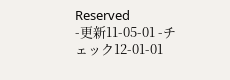Reserved
-更新11-05-01 -チェック12-01-01